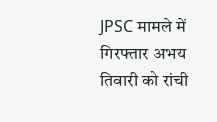JPSC मामले में गिरफ्तार अभय तिवारी को रांची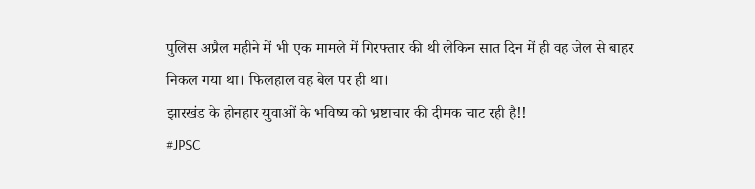पुलिस अप्रैल महीने में भी एक मामले में गिरफ्तार की थी लेकिन सात दिन में ही वह जेल से बाहर निकल गया था। फिलहाल वह बेल पर ही था।
झारखंड के होनहार युवाओं के भविष्य को भ्रष्टाचार की दीमक चाट रही है!!
#JPSC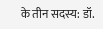के तीन सदस्य: डॉ.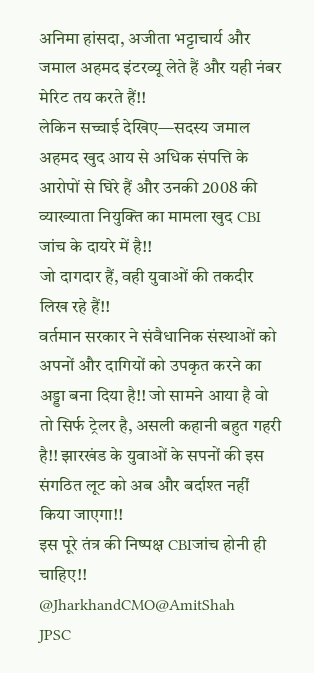अनिमा हांसदा, अजीता भट्टाचार्य और जमाल अहमद इंटरव्यू लेते हैं और यही नंबर मेरिट तय करते हैं!!
लेकिन सच्चाई देखिए—सदस्य जमाल अहमद खुद आय से अधिक संपत्ति के आरोपों से घिरे हैं और उनकी 2008 की व्याख्याता नियुक्ति का मामला खुद CBI जांच के दायरे में है!!
जो दागदार हैं, वही युवाओं की तकदीर लिख रहे हैं!!
वर्तमान सरकार ने संवैधानिक संस्थाओं को अपनों और दागियों को उपकृत करने का अड्डा बना दिया है!! जो सामने आया है वो तो सिर्फ ट्रेलर है, असली कहानी बहुत गहरी है!! झारखंड के युवाओं के सपनों की इस संगठित लूट को अब और बर्दाश्त नहीं किया जाएगा!!
इस पूरे तंत्र की निष्पक्ष CBIजांच होनी ही चाहिए!!
@JharkhandCMO@AmitShah
JPSC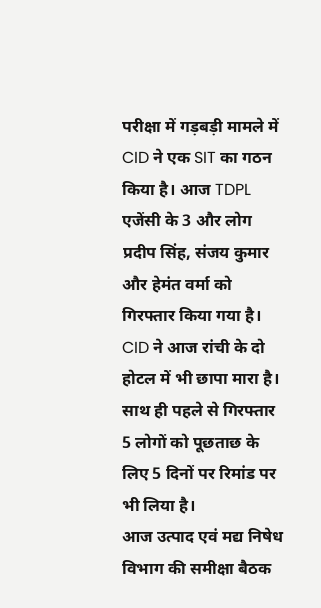परीक्षा में गड़बड़ी मामले में CID ने एक SIT का गठन किया है। आज TDPL एजेंसी के 3 और लोग प्रदीप सिंह, संजय कुमार और हेमंत वर्मा को गिरफ्तार किया गया है। CID ने आज रांची के दो होटल में भी छापा मारा है। साथ ही पहले से गिरफ्तार 5 लोगों को पूछताछ के लिए 5 दिनों पर रिमांड पर भी लिया है।
आज उत्पाद एवं मद्य निषेध विभाग की समीक्षा बैठक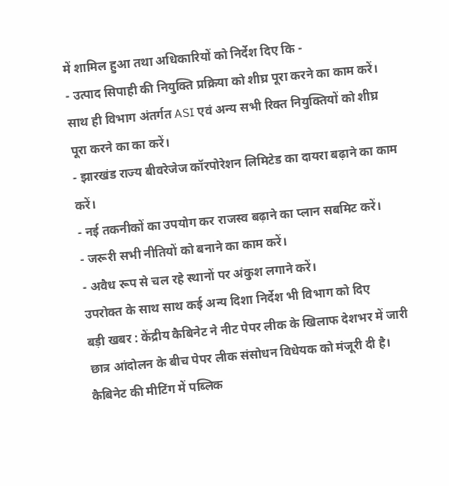में शामिल हुआ तथा अधिकारियों को निर्देश दिए कि -
- उत्पाद सिपाही की नियुक्ति प्रक्रिया को शीघ्र पूरा करने का काम करें। साथ ही विभाग अंतर्गत ASI एवं अन्य सभी रिक्त नियुक्तियों को शीघ्र पूरा करने का का करें।
- झारखंड राज्य बीवरेजेज कॉरपोरेशन लिमिटेड का दायरा बढ़ाने का काम करें।
- नई तकनीकों का उपयोग कर राजस्व बढ़ाने का प्लान सबमिट करें।
- जरूरी सभी नीतियों को बनाने का काम करें।
- अवैध रूप से चल रहे स्थानों पर अंकुश लगाने करें।
उपरोक्त के साथ साथ कई अन्य दिशा निर्देश भी विभाग को दिए
बड़ी खबर : केंद्रीय कैबिनेट ने नीट पेपर लीक के खिलाफ देशभर में जारी छात्र आंदोलन के बीच पेपर लीक संसोधन विधेयक को मंजूरी दी है। कैबिनेट की मीटिंग में पब्लिक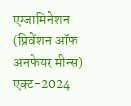एग्जामिनेशन (प्रिवेंशन ऑफ अनफेयर मीन्स) एक्ट-2024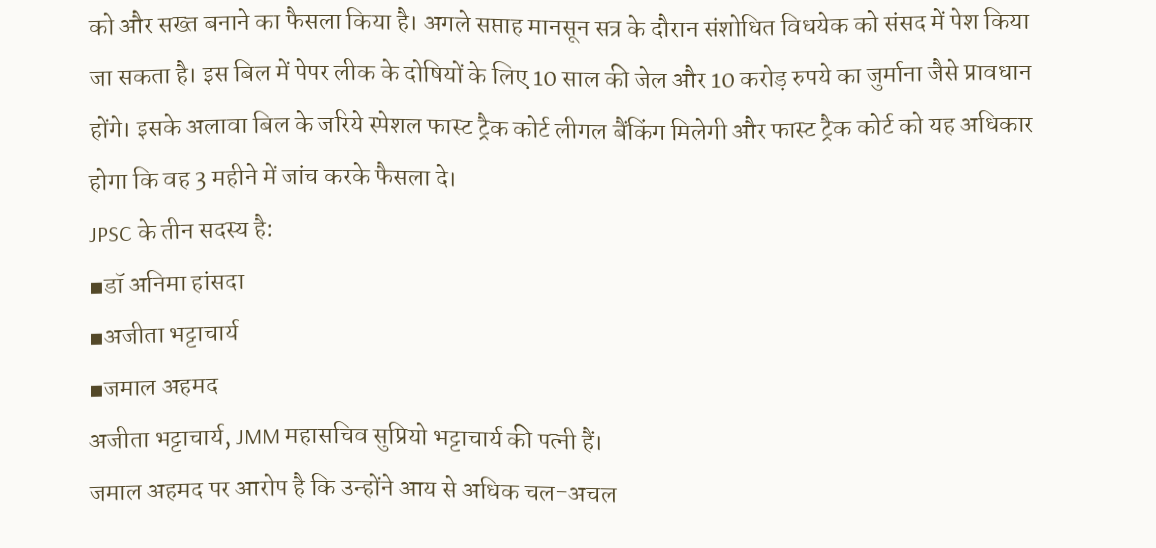को और सख्त बनाने का फैसला किया है। अगले सप्ताह मानसून सत्र के दौरान संशोधित विधयेक को संसद में पेश किया जा सकता है। इस बिल में पेपर लीक के दोषियों के लिए 10 साल की जेल और 10 करोड़ रुपये का जुर्माना जैसे प्रावधान होंगे। इसके अलावा बिल के जरिये स्पेशल फास्ट ट्रैक कोर्ट लीगल बैंकिंग मिलेगी और फास्ट ट्रैक कोर्ट को यह अधिकार होगा कि वह 3 महीने में जांच करके फैसला दे।
JPSC के तीन सदस्य है:
▪डॉ अनिमा हांसदा
▪अजीता भट्टाचार्य
▪जमाल अहमद
अजीता भट्टाचार्य, JMM महासचिव सुप्रियो भट्टाचार्य की पत्नी हैं।
जमाल अहमद पर आरोप है कि उन्होंने आय से अधिक चल-अचल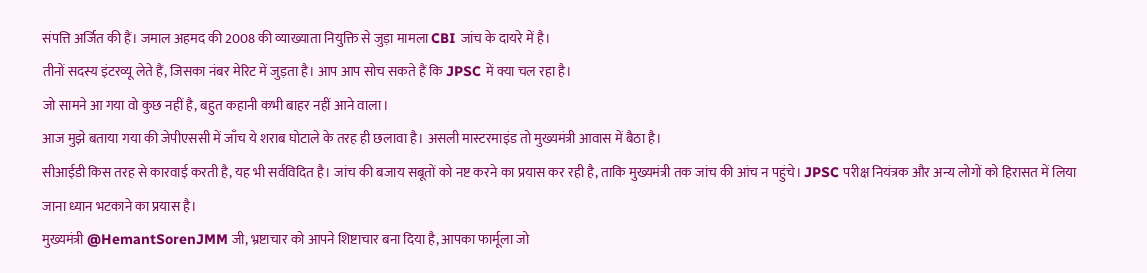संपत्ति अर्जित की हैं। जमाल अहमद की 2008 की व्याख्याता नियुक्ति से जुड़ा मामला CBI जांच के दायरे में है।
तीनों सदस्य इंटरव्यू लेते हैं, जिसका नंबर मेरिट में जुड़ता है। आप आप सोच सकते हैं कि JPSC में क्या चल रहा है।
जो सामने आ गया वो कुछ नहीं है, बहुत कहानी कभी बाहर नहीं आने वाला।
आज मुझे बताया गया की जेपीएससी में जाँच ये शराब घोटाले के तरह ही छलावा है। असली मास्टरमाइंड तो मुख्यमंत्री आवास में बैठा है।
सीआईडी किस तरह से कारवाई करती है, यह भी सर्वविदित है। जांच की बजाय सबूतों को नष्ट करने का प्रयास कर रही है, ताकि मुख्यमंत्री तक जांच की आंच न पहुंचे। JPSC परीक्ष नियंत्रक और अन्य लोगों को हिरासत में लिया जाना ध्यान भटकाने का प्रयास है।
मुख्यमंत्री @HemantSorenJMM जी, भ्रष्टाचार को आपने शिष्टाचार बना दिया है, आपका फार्मूला जो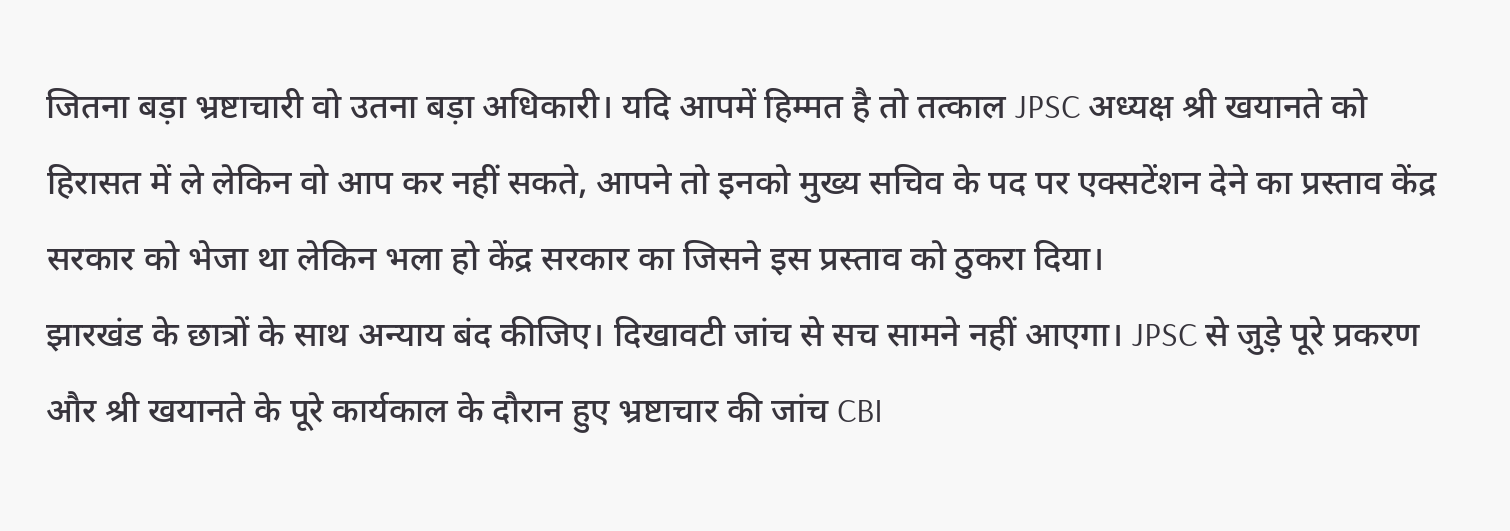जितना बड़ा भ्रष्टाचारी वो उतना बड़ा अधिकारी। यदि आपमें हिम्मत है तो तत्काल JPSC अध्यक्ष श्री खयानते को हिरासत में ले लेकिन वो आप कर नहीं सकते, आपने तो इनको मुख्य सचिव के पद पर एक्सटेंशन देने का प्रस्ताव केंद्र सरकार को भेजा था लेकिन भला हो केंद्र सरकार का जिसने इस प्रस्ताव को ठुकरा दिया।
झारखंड के छात्रों के साथ अन्याय बंद कीजिए। दिखावटी जांच से सच सामने नहीं आएगा। JPSC से जुड़े पूरे प्रकरण और श्री खयानते के पूरे कार्यकाल के दौरान हुए भ्रष्टाचार की जांच CBI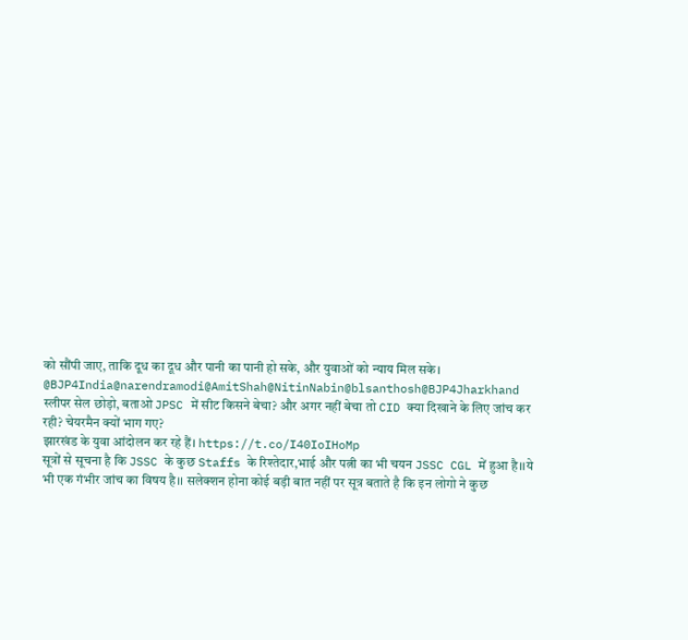को सौंपी जाए, ताकि दूध का दूध और पानी का पानी हो सके, और युवाओं को न्याय मिल सके।
@BJP4India@narendramodi@AmitShah@NitinNabin@blsanthosh@BJP4Jharkhand
स्लीपर सेल छोड़ो, बताओ JPSC में सीट किसने बेचा? और अगर नहीं बेचा तो CID क्या दिखाने के लिए जांच कर रही? चेयरमैन क्यों भाग गए?
झारखंड के युवा आंदोलन कर रहे हैं। https://t.co/I40IoIHoMp
सूत्रों से सूचना है कि JSSC के कुछ Staffs के रिश्तेदार,भाई और पत्नी का भी चयन JSSC CGL में हुआ है।।ये भी एक गंभीर जांच का विषय है।। सलेक्शन होना कोई बड़ी बात नहीं पर सूत्र बताते है कि इन लोगो ने कुछ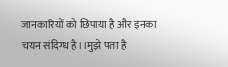जानकारियों को छिपाया है और इनका चयन संदिग्ध है।।मुझे पता है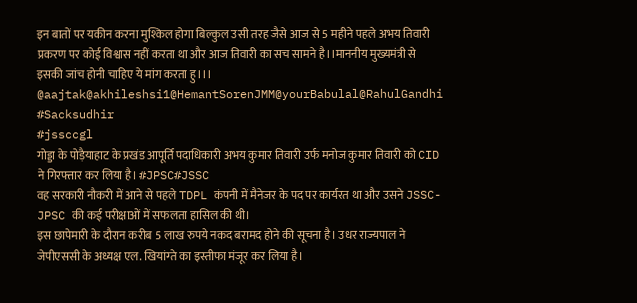इन बातों पर यकीन करना मुश्किल होगा बिल्कुल उसी तरह जैसे आज से 5 महीने पहले अभय तिवारी प्रकरण पर कोई विश्वास नहीं करता था और आज तिवारी का सच सामने है।।माननीय मुख्यमंत्री से इसकी जांच होनी चाहिए ये मांग करता हु।।।
@aajtak@akhileshsi1@HemantSorenJMM@yourBabulal@RahulGandhi
#Sacksudhir
#jssccgl
गोड्डा के पोड़ैयाहाट के प्रखंड आपूर्ति पदाधिकारी अभय कुमार तिवारी उर्फ मनोज कुमार तिवारी को CID ने गिरफ्तार कर लिया है। #JPSC#JSSC
वह सरकारी नौकरी में आने से पहले TDPL कंपनी में मैनेजर के पद पर कार्यरत था और उसने JSSC- JPSC की कई परीक्षाओं में सफलता हासिल की थी।
इस छापेमारी के दौरान करीब 5 लाख रुपये नकद बरामद होने की सूचना है। उधर राज्यपाल ने जेपीएससी के अध्यक्ष एल. खियांग्ते का इस्तीफा मंजूर कर लिया है।